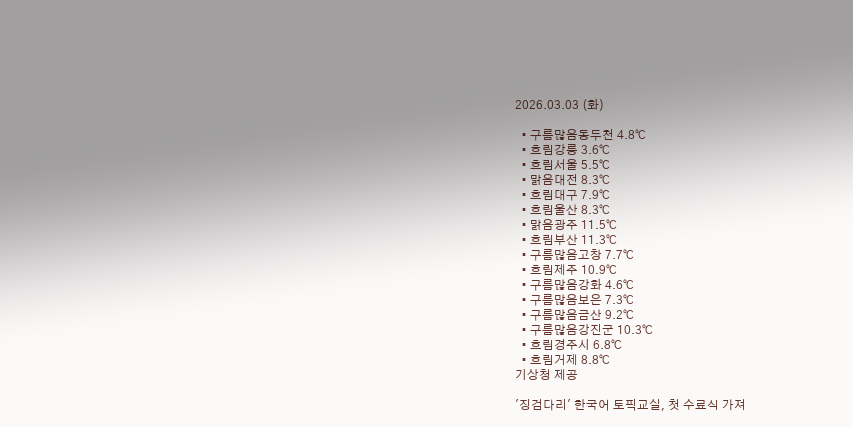2026.03.03 (화)

  • 구름많음동두천 4.8℃
  • 흐림강릉 3.6℃
  • 흐림서울 5.5℃
  • 맑음대전 8.3℃
  • 흐림대구 7.9℃
  • 흐림울산 8.3℃
  • 맑음광주 11.5℃
  • 흐림부산 11.3℃
  • 구름많음고창 7.7℃
  • 흐림제주 10.9℃
  • 구름많음강화 4.6℃
  • 구름많음보은 7.3℃
  • 구름많음금산 9.2℃
  • 구름많음강진군 10.3℃
  • 흐림경주시 6.8℃
  • 흐림거제 8.8℃
기상청 제공

'징검다리' 한국어 토픽교실, 첫 수료식 가져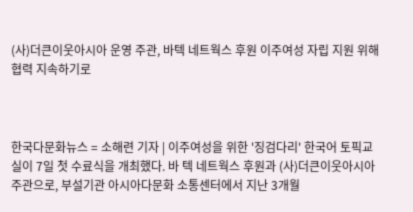(사)더큰이웃아시아 운영 주관, 바텍 네트웍스 후원 이주여성 자립 지원 위해 협력 지속하기로



한국다문화뉴스 = 소해련 기자 | 이주여성을 위한 '징검다리' 한국어 토픽교실이 7일 첫 수료식을 개최했다. 바 텍 네트웍스 후원과 (사)더큰이웃아시아 주관으로, 부설기관 아시아다문화 소통센터에서 지난 3개월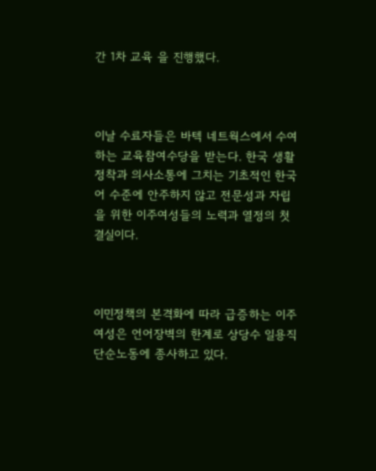간 1차 교육 을 진행했다.



이날 수료자들은 바텍 네트웍스에서 수여하는 교육참여수당을 받는다. 한국 생활 정착과 의사소통에 그치는 기초적인 한국어 수준에 안주하지 않고 전문성과 자립을 위한 이주여성들의 노력과 열정의 첫 결실이다.



이민정책의 본격화에 따라 급증하는 이주여성은 언어장벽의 한계로 상당수 일용직 단순노동에 종사하고 있다.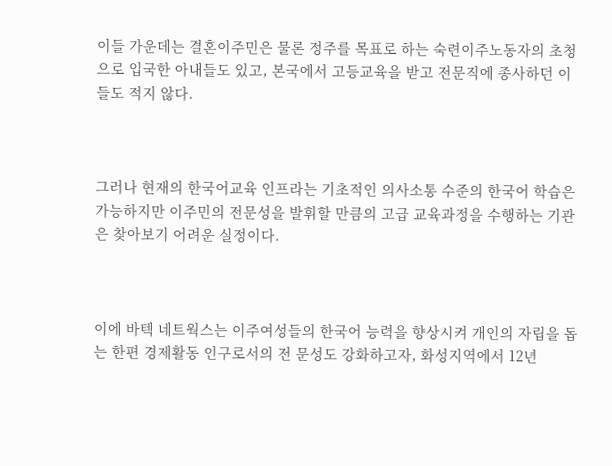이들 가운데는 결혼이주민은 물론 정주를 목표로 하는 숙련이주노동자의 초청으로 입국한 아내들도 있고, 본국에서 고등교육을 받고 전문직에 종사하던 이들도 적지 않다.



그러나 현재의 한국어교육 인프라는 기초적인 의사소통 수준의 한국어 학습은 가능하지만 이주민의 전문성을 발휘할 만큼의 고급 교육과정을 수행하는 기관은 찾아보기 어려운 실정이다.



이에 바텍 네트웍스는 이주여성들의 한국어 능력을 향상시켜 개인의 자립을 돕는 한편 경제활동 인구로서의 전 문성도 강화하고자, 화성지역에서 12년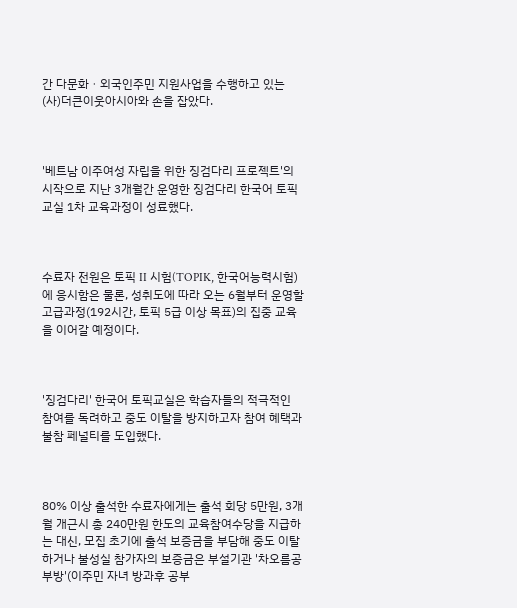간 다문화ㆍ외국인주민 지원사업을 수행하고 있는 (사)더큰이웃아시아와 손을 잡았다.



'베트남 이주여성 자립을 위한 징검다리 프로젝트'의 시작으로 지난 3개월간 운영한 징검다리 한국어 토픽교실 1차 교육과정이 성료했다.



수료자 전원은 토픽 II 시험(TOPIK, 한국어능력시험)에 응시함은 물론, 성취도에 따라 오는 6월부터 운영할 고급과정(192시간, 토픽 5급 이상 목표)의 집중 교육을 이어갈 예정이다.



'징검다리' 한국어 토픽교실은 학습자들의 적극적인 참여를 독려하고 중도 이탈을 방지하고자 참여 혜택과 불참 페널티를 도입했다.



80% 이상 출석한 수료자에게는 출석 회당 5만원, 3개월 개근시 총 240만원 한도의 교육참여수당을 지급하는 대신, 모집 초기에 출석 보증금을 부담해 중도 이탈하거나 불성실 참가자의 보증금은 부설기관 '차오름공부방'(이주민 자녀 방과후 공부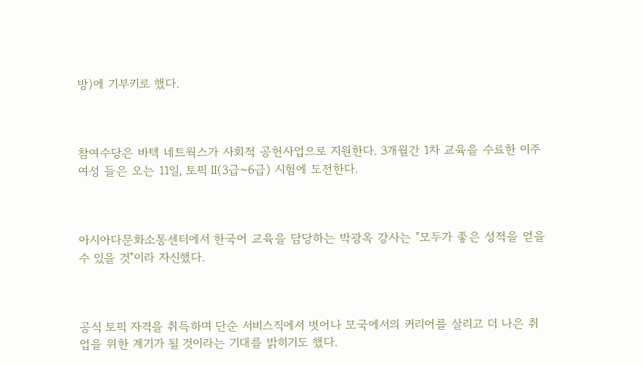방)에 기부키로 했다.



참여수당은 바텍 네트웍스가 사회적 공헌사업으로 지원한다. 3개월간 1차 교육을 수료한 이주여성 들은 오는 11일, 토픽 Ⅱ(3급~6급) 시험에 도전한다.



아시아다문화소통센터에서 한국어 교육을 담당하는 박광옥 강사는 "모두가 좋은 성적을 얻을 수 있을 것"이라 자신했다.



공식 토픽 자격을 취득하며 단순 서비스직에서 벗어나 모국에서의 커리어를 살리고 더 나은 취업을 위한 계기가 될 것이라는 기대를 밝히기도 했다.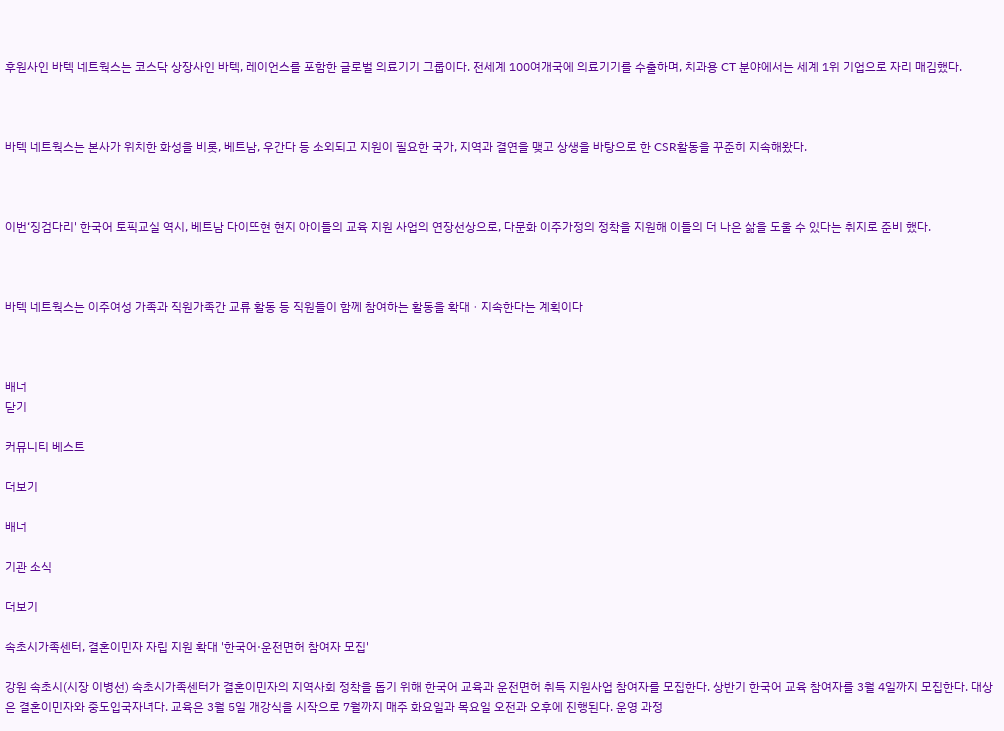후원사인 바텍 네트웍스는 코스닥 상장사인 바텍, 레이언스를 포함한 글로벌 의료기기 그룹이다. 전세계 100여개국에 의료기기를 수출하며, 치과용 CT 분야에서는 세계 1위 기업으로 자리 매김했다.



바텍 네트웍스는 본사가 위치한 화성을 비롯, 베트남, 우간다 등 소외되고 지원이 필요한 국가, 지역과 결연을 맺고 상생을 바탕으로 한 CSR활동을 꾸준히 지속해왔다.



이번‘징검다리' 한국어 토픽교실 역시, 베트남 다이뜨현 현지 아이들의 교육 지원 사업의 연장선상으로, 다문화 이주가정의 정착을 지원해 이들의 더 나은 삶을 도울 수 있다는 취지로 준비 했다.



바텍 네트웍스는 이주여성 가족과 직원가족간 교류 활동 등 직원들이 함께 참여하는 활동을 확대ㆍ지속한다는 계획이다



배너
닫기

커뮤니티 베스트

더보기

배너

기관 소식

더보기

속초시가족센터, 결혼이민자 자립 지원 확대 '한국어·운전면허 참여자 모집'

강원 속초시(시장 이병선) 속초시가족센터가 결혼이민자의 지역사회 정착을 돕기 위해 한국어 교육과 운전면허 취득 지원사업 참여자를 모집한다. 상반기 한국어 교육 참여자를 3월 4일까지 모집한다. 대상은 결혼이민자와 중도입국자녀다. 교육은 3월 5일 개강식을 시작으로 7월까지 매주 화요일과 목요일 오전과 오후에 진행된다. 운영 과정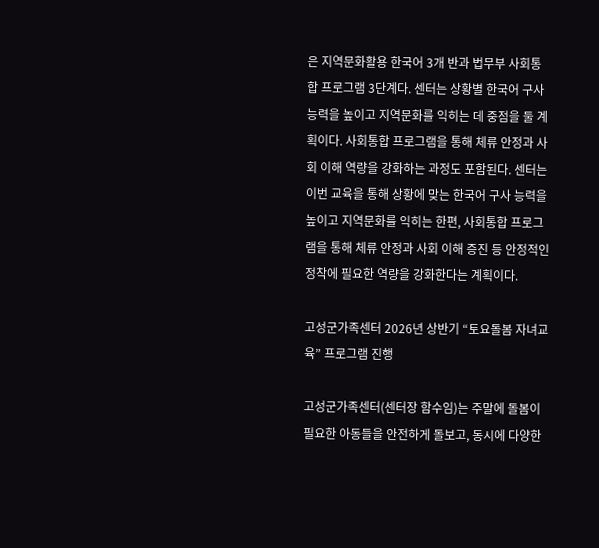은 지역문화활용 한국어 3개 반과 법무부 사회통합 프로그램 3단계다. 센터는 상황별 한국어 구사 능력을 높이고 지역문화를 익히는 데 중점을 둘 계획이다. 사회통합 프로그램을 통해 체류 안정과 사회 이해 역량을 강화하는 과정도 포함된다. 센터는 이번 교육을 통해 상황에 맞는 한국어 구사 능력을 높이고 지역문화를 익히는 한편, 사회통합 프로그램을 통해 체류 안정과 사회 이해 증진 등 안정적인 정착에 필요한 역량을 강화한다는 계획이다.

고성군가족센터 2026년 상반기 “토요돌봄 자녀교육” 프로그램 진행

고성군가족센터(센터장 함수임)는 주말에 돌봄이 필요한 아동들을 안전하게 돌보고, 동시에 다양한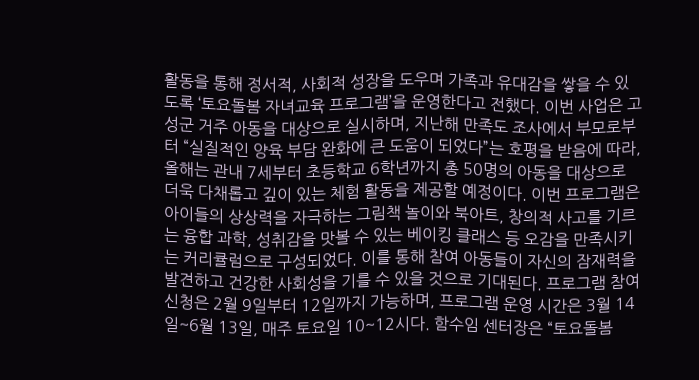활동을 통해 정서적, 사회적 성장을 도우며 가족과 유대감을 쌓을 수 있도록 ‘토요돌봄 자녀교육 프로그램’을 운영한다고 전했다. 이번 사업은 고성군 거주 아동을 대상으로 실시하며, 지난해 만족도 조사에서 부모로부터 “실질적인 양육 부담 완화에 큰 도움이 되었다”는 호평을 받음에 따라, 올해는 관내 7세부터 초등학교 6학년까지 총 50명의 아동을 대상으로 더욱 다채롭고 깊이 있는 체험 활동을 제공할 예정이다. 이번 프로그램은 아이들의 상상력을 자극하는 그림책 놀이와 북아트, 창의적 사고를 기르는 융합 과학, 성취감을 맛볼 수 있는 베이킹 클래스 등 오감을 만족시키는 커리큘럼으로 구성되었다. 이를 통해 참여 아동들이 자신의 잠재력을 발견하고 건강한 사회성을 기를 수 있을 것으로 기대된다. 프로그램 참여 신청은 2월 9일부터 12일까지 가능하며, 프로그램 운영 시간은 3월 14일~6월 13일, 매주 토요일 10~12시다. 함수임 센터장은 “토요돌봄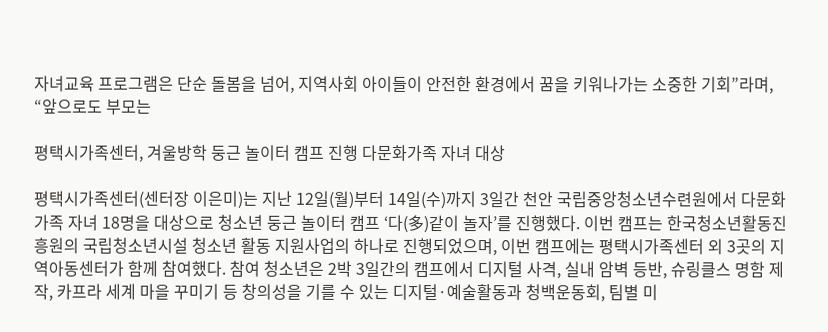자녀교육 프로그램은 단순 돌봄을 넘어, 지역사회 아이들이 안전한 환경에서 꿈을 키워나가는 소중한 기회”라며, “앞으로도 부모는

평택시가족센터, 겨울방학 둥근 놀이터 캠프 진행 다문화가족 자녀 대상

평택시가족센터(센터장 이은미)는 지난 12일(월)부터 14일(수)까지 3일간 천안 국립중앙청소년수련원에서 다문화가족 자녀 18명을 대상으로 청소년 둥근 놀이터 캠프 ‘다(多)같이 놀자’를 진행했다. 이번 캠프는 한국청소년활동진흥원의 국립청소년시설 청소년 활동 지원사업의 하나로 진행되었으며, 이번 캠프에는 평택시가족센터 외 3곳의 지역아동센터가 함께 참여했다. 참여 청소년은 2박 3일간의 캠프에서 디지털 사격, 실내 암벽 등반, 슈링클스 명함 제작, 카프라 세계 마을 꾸미기 등 창의성을 기를 수 있는 디지털·예술활동과 청백운동회, 팀별 미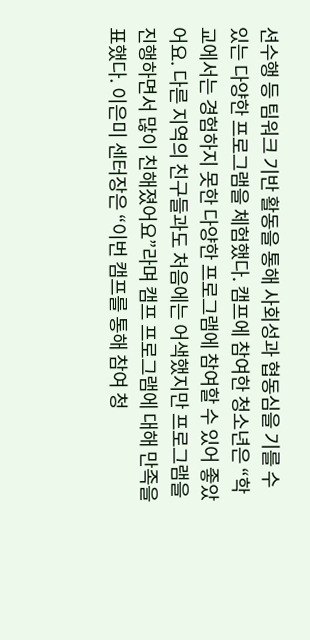션수행 등 팀워크 기반 활동을 통해 사회성과 협동심을 기를 수 있는 다양한 프로그램을 체험했다. 캠프에 참여한 청소년은 “학교에서는 경험하지 못한 다양한 프로그램에 참여할 수 있어 좋았어요. 다른 지역의 친구들과도 처음에는 어색했지만 프로그램을 진행하면서 많이 친해졌어요”라며 캠프 프로그램에 대해 만족을 표했다. 이은미 센터장은 “이번 캠프를 통해 참여 청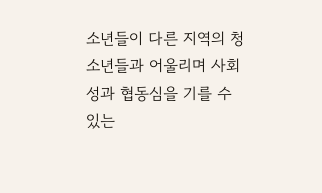소년들이 다른 지역의 청소년들과 어울리며 사회성과 협동심을 기를 수 있는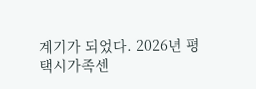계기가 되었다. 2026년 평택시가족센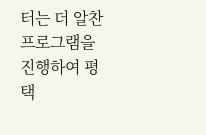터는 더 알찬 프로그램을 진행하여 평택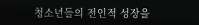청소년들의 전인적 성장을